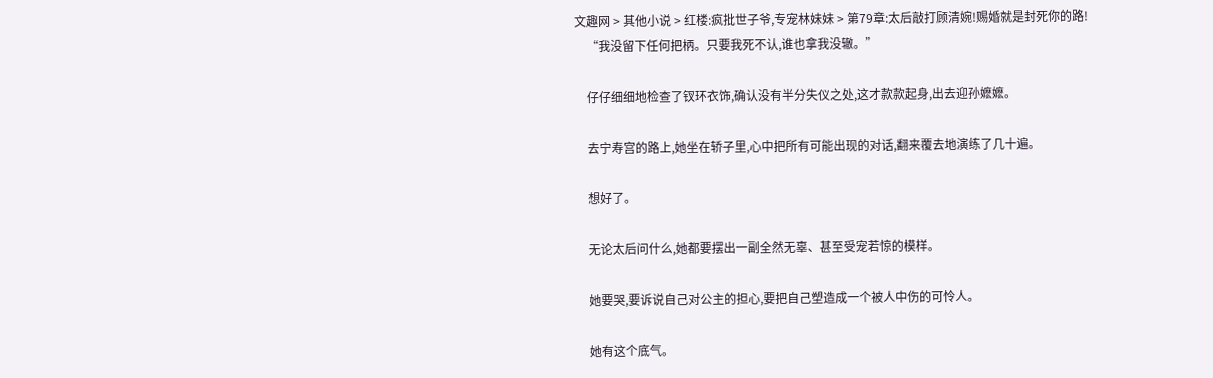文趣网 > 其他小说 > 红楼:疯批世子爷,专宠林妹妹 > 第79章:太后敲打顾清婉!赐婚就是封死你的路!
    “我没留下任何把柄。只要我死不认,谁也拿我没辙。”

    仔仔细细地检查了钗环衣饰,确认没有半分失仪之处,这才款款起身,出去迎孙嬷嬷。

    去宁寿宫的路上,她坐在轿子里,心中把所有可能出现的对话,翻来覆去地演练了几十遍。

    想好了。

    无论太后问什么,她都要摆出一副全然无辜、甚至受宠若惊的模样。

    她要哭,要诉说自己对公主的担心,要把自己塑造成一个被人中伤的可怜人。

    她有这个底气。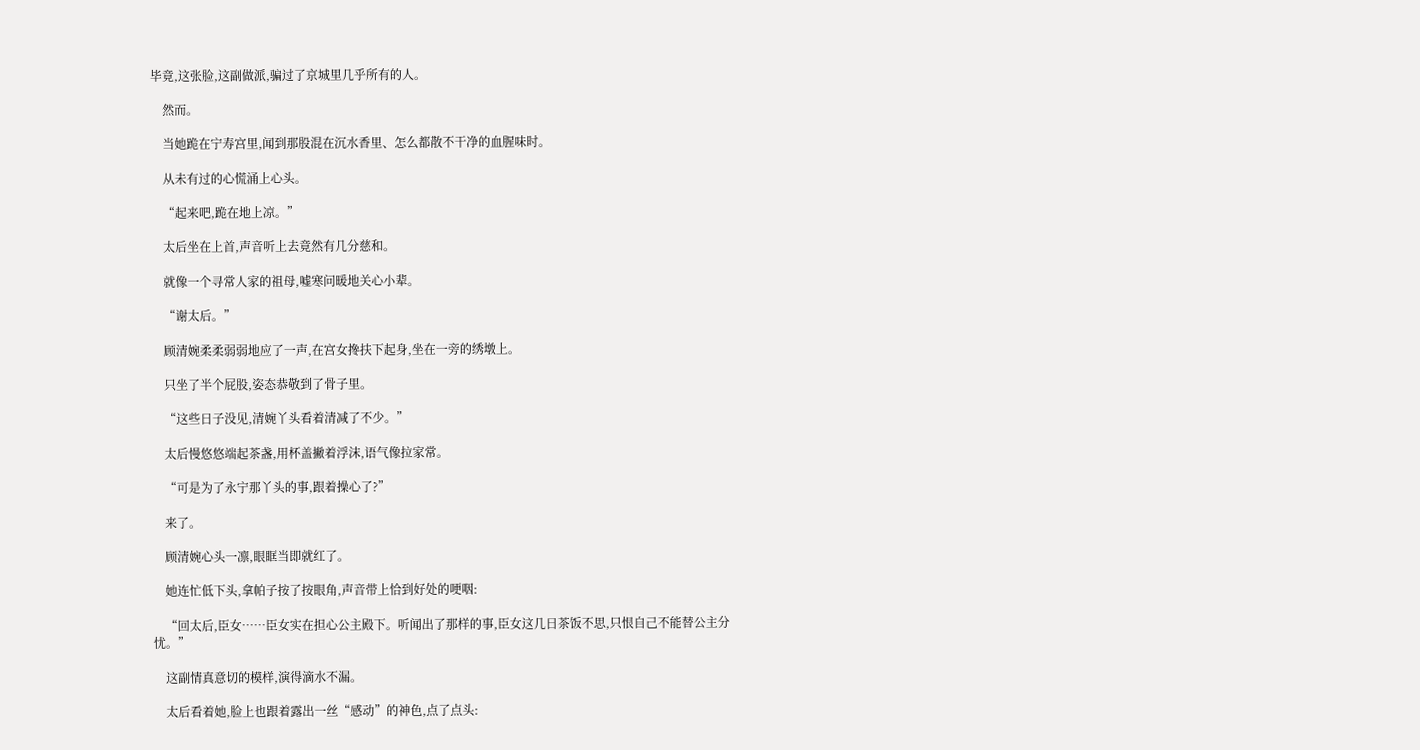毕竟,这张脸,这副做派,骗过了京城里几乎所有的人。

    然而。

    当她跪在宁寿宫里,闻到那股混在沉水香里、怎么都散不干净的血腥味时。

    从未有过的心慌涌上心头。

    “起来吧,跪在地上凉。”

    太后坐在上首,声音听上去竟然有几分慈和。

    就像一个寻常人家的祖母,嘘寒问暖地关心小辈。

    “谢太后。”

    顾清婉柔柔弱弱地应了一声,在宫女搀扶下起身,坐在一旁的绣墩上。

    只坐了半个屁股,姿态恭敬到了骨子里。

    “这些日子没见,清婉丫头看着清减了不少。”

    太后慢悠悠端起茶盏,用杯盖撇着浮沫,语气像拉家常。

    “可是为了永宁那丫头的事,跟着操心了?”

    来了。

    顾清婉心头一凛,眼眶当即就红了。

    她连忙低下头,拿帕子按了按眼角,声音带上恰到好处的哽咽:

    “回太后,臣女……臣女实在担心公主殿下。听闻出了那样的事,臣女这几日茶饭不思,只恨自己不能替公主分忧。”

    这副情真意切的模样,演得滴水不漏。

    太后看着她,脸上也跟着露出一丝“感动”的神色,点了点头: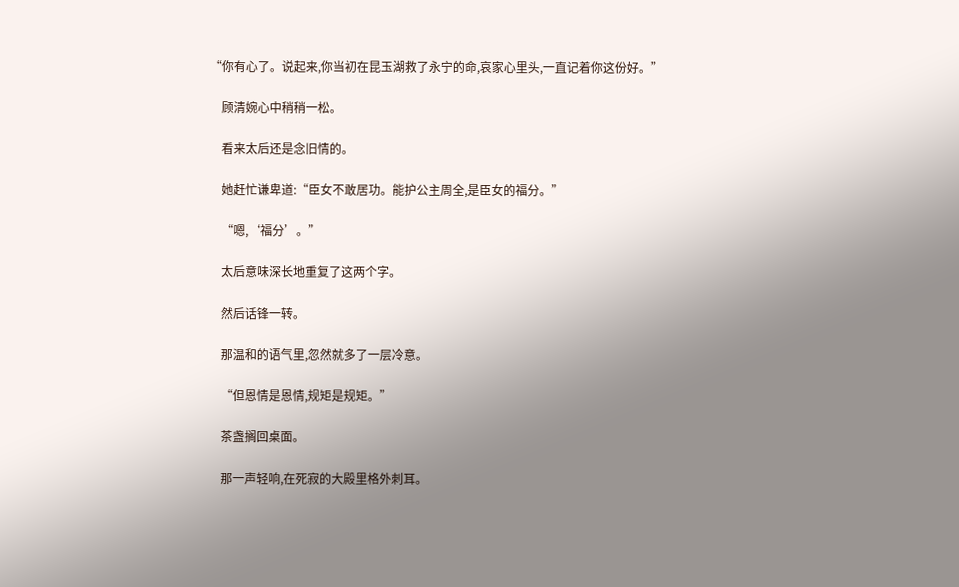“你有心了。说起来,你当初在昆玉湖救了永宁的命,哀家心里头,一直记着你这份好。”

    顾清婉心中稍稍一松。

    看来太后还是念旧情的。

    她赶忙谦卑道:“臣女不敢居功。能护公主周全,是臣女的福分。”

    “嗯,‘福分’。”

    太后意味深长地重复了这两个字。

    然后话锋一转。

    那温和的语气里,忽然就多了一层冷意。

    “但恩情是恩情,规矩是规矩。”

    茶盏搁回桌面。

    那一声轻响,在死寂的大殿里格外刺耳。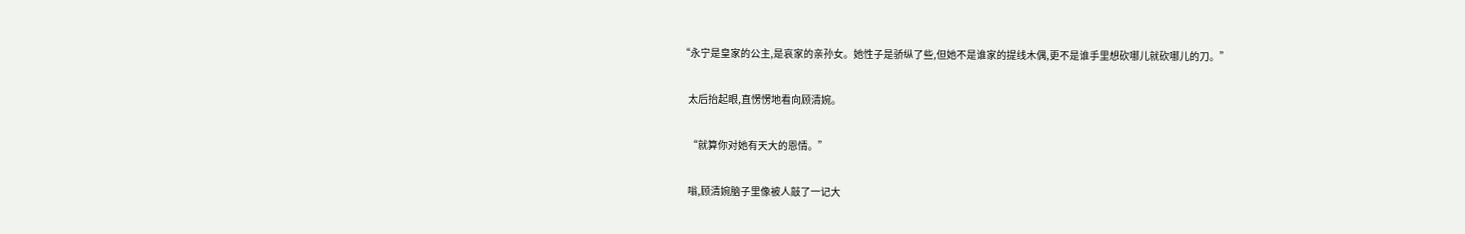“永宁是皇家的公主,是哀家的亲孙女。她性子是骄纵了些,但她不是谁家的提线木偶,更不是谁手里想砍哪儿就砍哪儿的刀。”

    太后抬起眼,直愣愣地看向顾清婉。

    “就算你对她有天大的恩情。”

    嗡,顾清婉脑子里像被人敲了一记大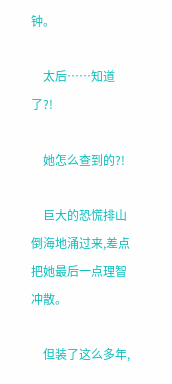钟。

    太后……知道了?!

    她怎么查到的?!

    巨大的恐慌排山倒海地涌过来,差点把她最后一点理智冲散。

    但装了这么多年,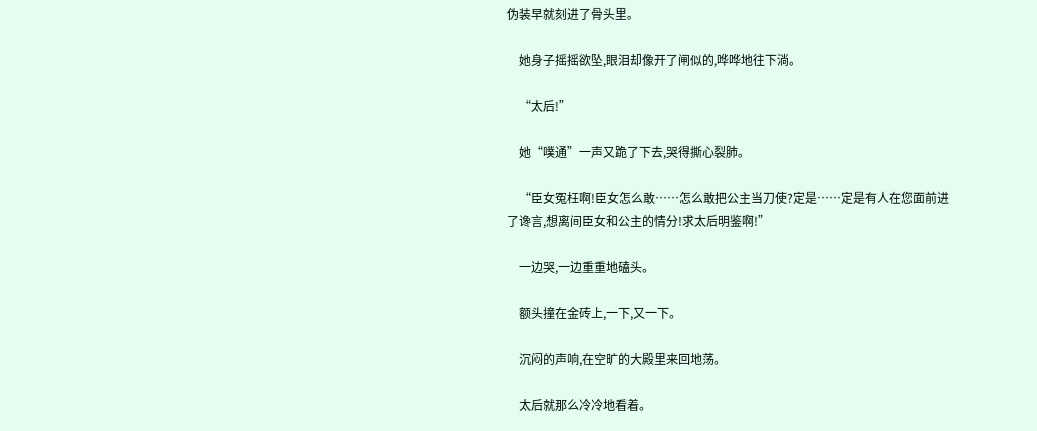伪装早就刻进了骨头里。

    她身子摇摇欲坠,眼泪却像开了闸似的,哗哗地往下淌。

    “太后!”

    她“噗通”一声又跪了下去,哭得撕心裂肺。

    “臣女冤枉啊!臣女怎么敢……怎么敢把公主当刀使?定是……定是有人在您面前进了谗言,想离间臣女和公主的情分!求太后明鉴啊!”

    一边哭,一边重重地磕头。

    额头撞在金砖上,一下,又一下。

    沉闷的声响,在空旷的大殿里来回地荡。

    太后就那么冷冷地看着。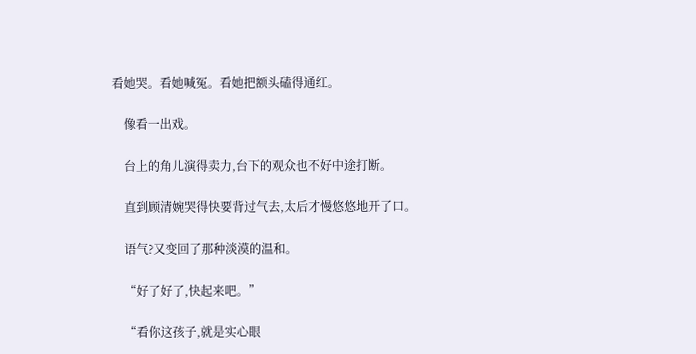看她哭。看她喊冤。看她把额头磕得通红。

    像看一出戏。

    台上的角儿演得卖力,台下的观众也不好中途打断。

    直到顾清婉哭得快要背过气去,太后才慢悠悠地开了口。

    语气?又变回了那种淡漠的温和。

    “好了好了,快起来吧。”

    “看你这孩子,就是实心眼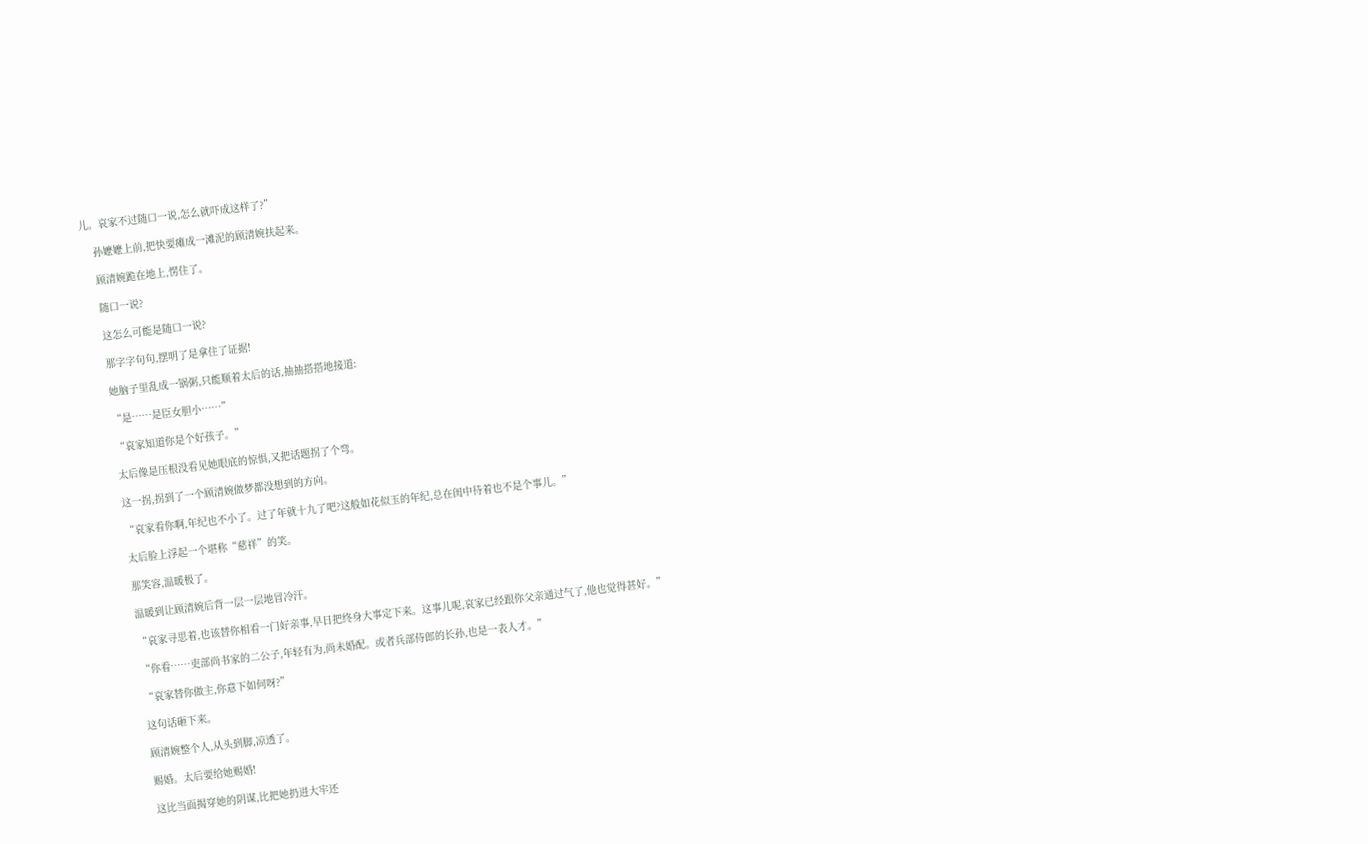儿。哀家不过随口一说,怎么就吓成这样了?”

    孙嬷嬷上前,把快要瘫成一滩泥的顾清婉扶起来。

    顾清婉跪在地上,愣住了。

    随口一说?

    这怎么可能是随口一说?

    那字字句句,摆明了是拿住了证据!

    她脑子里乱成一锅粥,只能顺着太后的话,抽抽搭搭地接道:

    “是……是臣女胆小……”

    “哀家知道你是个好孩子。”

    太后像是压根没看见她眼底的惊惧,又把话题拐了个弯。

    这一拐,拐到了一个顾清婉做梦都没想到的方向。

    “哀家看你啊,年纪也不小了。过了年就十九了吧?这般如花似玉的年纪,总在闺中待着也不是个事儿。”

    太后脸上浮起一个堪称“慈祥”的笑。

    那笑容,温暖极了。

    温暖到让顾清婉后背一层一层地冒冷汗。

    “哀家寻思着,也该替你相看一门好亲事,早日把终身大事定下来。这事儿呢,哀家已经跟你父亲通过气了,他也觉得甚好。”

    “你看……吏部尚书家的二公子,年轻有为,尚未婚配。或者兵部侍郎的长孙,也是一表人才。”

    “哀家替你做主,你意下如何呀?”

    这句话砸下来。

    顾清婉整个人,从头到脚,凉透了。

    赐婚。太后要给她赐婚!

    这比当面揭穿她的阴谋,比把她扔进大牢还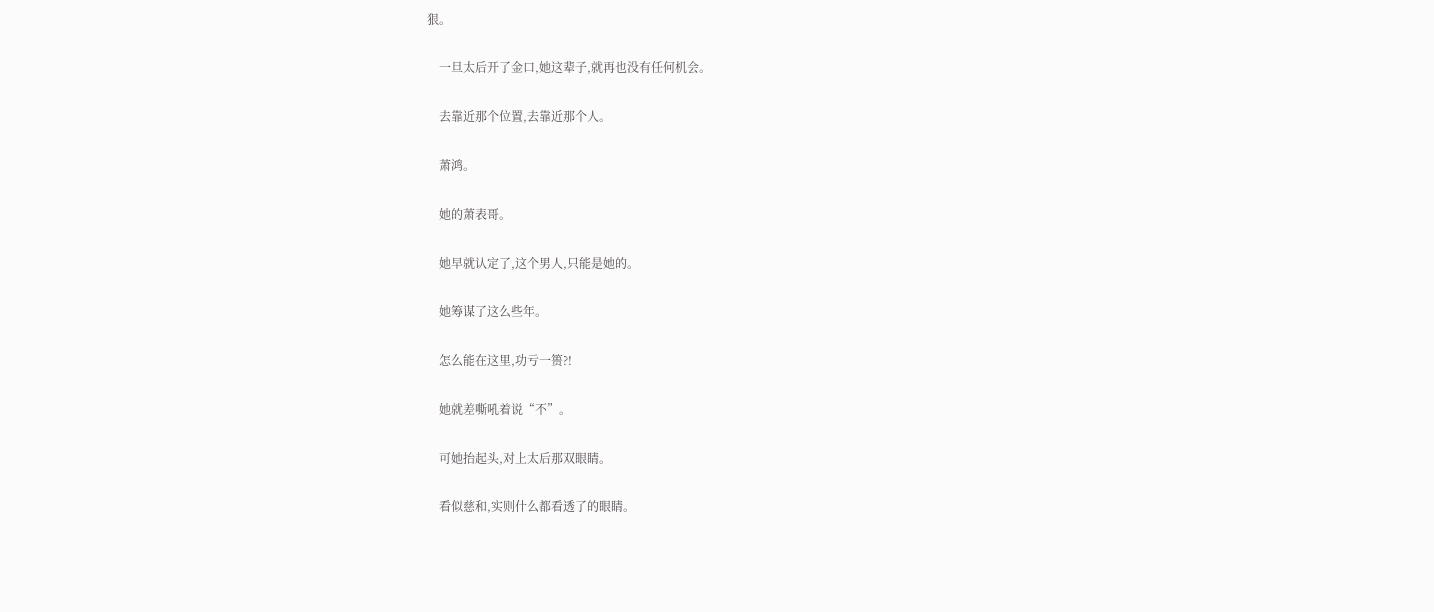狠。

    一旦太后开了金口,她这辈子,就再也没有任何机会。

    去靠近那个位置,去靠近那个人。

    萧鸿。

    她的萧表哥。

    她早就认定了,这个男人,只能是她的。

    她筹谋了这么些年。

    怎么能在这里,功亏一篑?!

    她就差嘶吼着说“不”。

    可她抬起头,对上太后那双眼睛。

    看似慈和,实则什么都看透了的眼睛。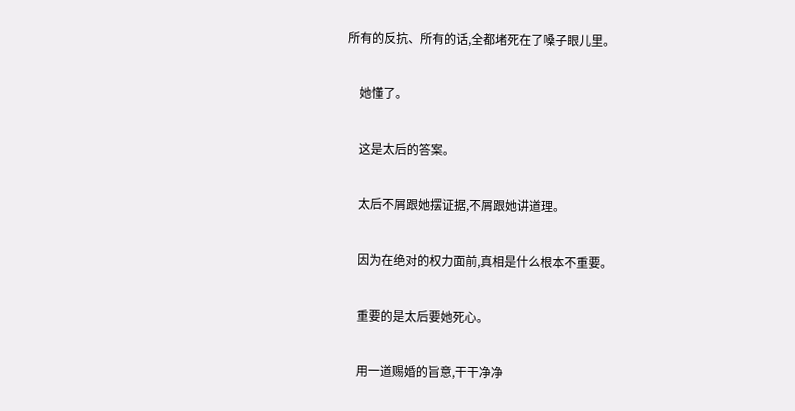所有的反抗、所有的话,全都堵死在了嗓子眼儿里。

    她懂了。

    这是太后的答案。

    太后不屑跟她摆证据,不屑跟她讲道理。

    因为在绝对的权力面前,真相是什么根本不重要。

    重要的是太后要她死心。

    用一道赐婚的旨意,干干净净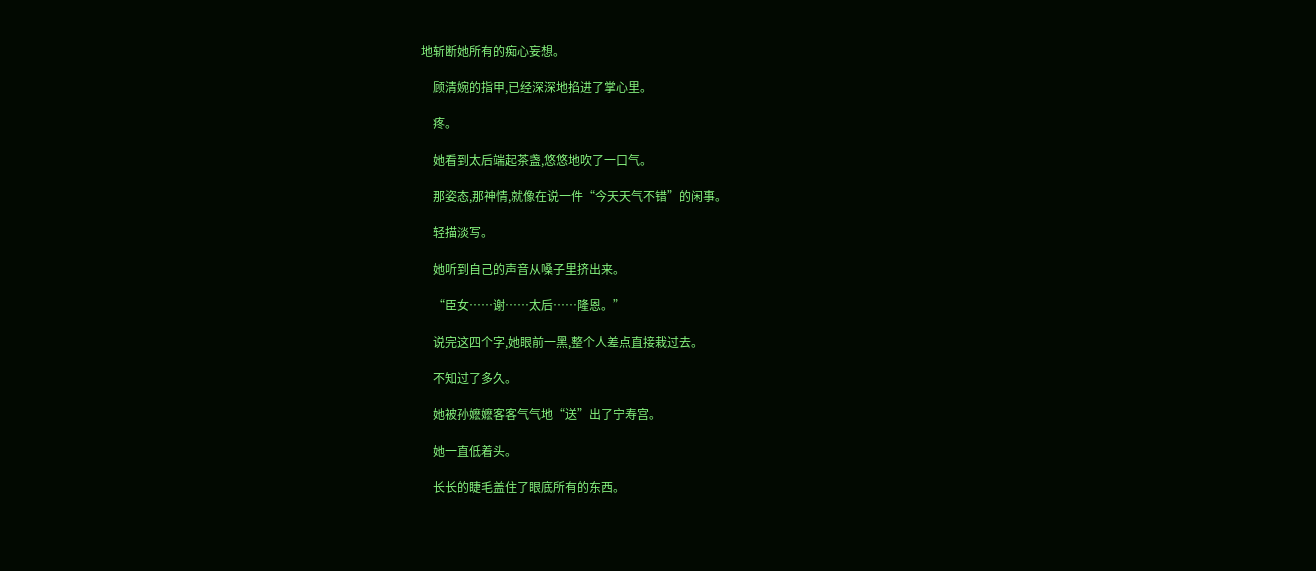地斩断她所有的痴心妄想。

    顾清婉的指甲,已经深深地掐进了掌心里。

    疼。

    她看到太后端起茶盏,悠悠地吹了一口气。

    那姿态,那神情,就像在说一件“今天天气不错”的闲事。

    轻描淡写。

    她听到自己的声音从嗓子里挤出来。

    “臣女……谢……太后……隆恩。”

    说完这四个字,她眼前一黑,整个人差点直接栽过去。

    不知过了多久。

    她被孙嬷嬷客客气气地“送”出了宁寿宫。

    她一直低着头。

    长长的睫毛盖住了眼底所有的东西。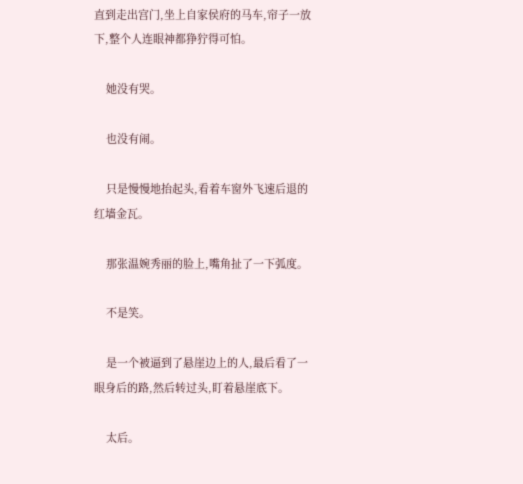直到走出宫门,坐上自家侯府的马车,帘子一放下,整个人连眼神都狰狞得可怕。

    她没有哭。

    也没有闹。

    只是慢慢地抬起头,看着车窗外飞速后退的红墙金瓦。

    那张温婉秀丽的脸上,嘴角扯了一下弧度。

    不是笑。

    是一个被逼到了悬崖边上的人,最后看了一眼身后的路,然后转过头,盯着悬崖底下。

    太后。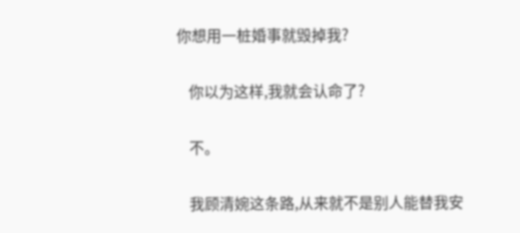你想用一桩婚事就毁掉我?

    你以为这样,我就会认命了?

    不。

    我顾清婉这条路,从来就不是别人能替我安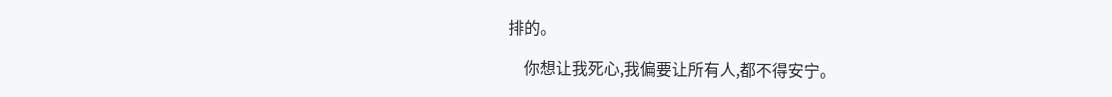排的。

    你想让我死心,我偏要让所有人,都不得安宁。